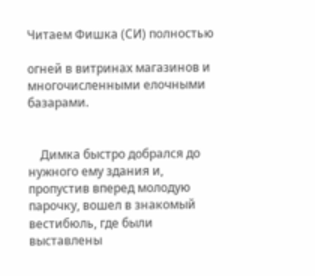Читаем Фишка (СИ) полностью

огней в витринах магазинов и многочисленными елочными базарами.


    Димка быстро добрался до нужного ему здания и, пропустив вперед молодую парочку, вошел в знакомый вестибюль, где были выставлены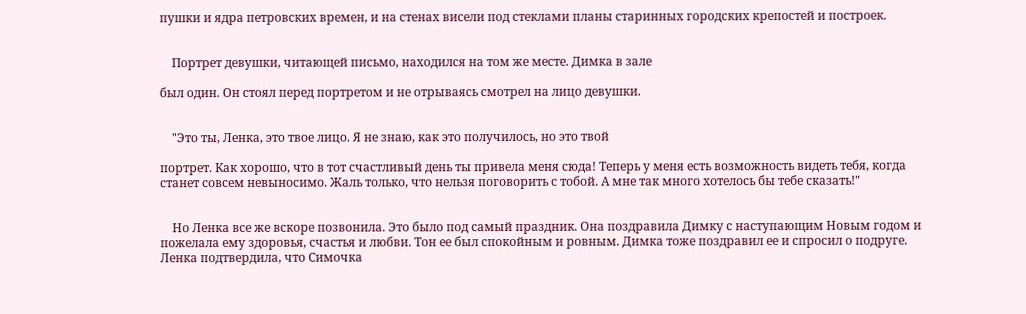пушки и ядра петровских времен, и на стенах висели под стеклами планы старинных городских крепостей и построек.


    Портрет девушки, читающей письмо, находился на том же месте. Димка в зале

был один. Он стоял перед портретом и не отрываясь смотрел на лицо девушки.


    "Это ты, Ленка, это твое лицо. Я не знаю, как это получилось, но это твой

портрет. Как хорошо, что в тот счастливый день ты привела меня сюда! Теперь у меня есть возможность видеть тебя, когда станет совсем невыносимо. Жаль только, что нельзя поговорить с тобой. А мне так много хотелось бы тебе сказать!"


    Но Ленка все же вскоре позвонила. Это было под самый праздник. Она поздравила Димку с наступающим Новым годом и пожелала ему здоровья, счастья и любви. Тон ее был спокойным и ровным. Димка тоже поздравил ее и спросил о подруге. Ленка подтвердила, что Симочка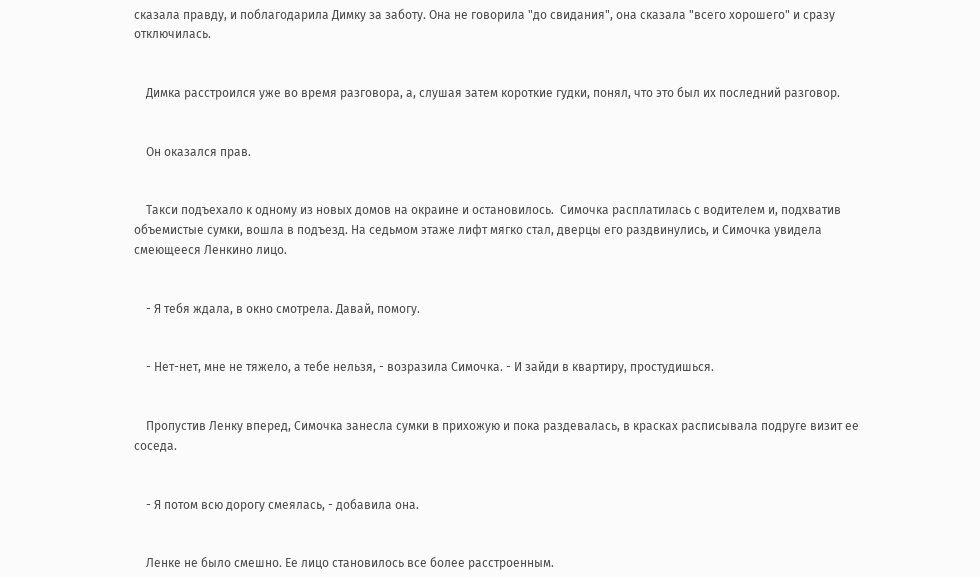сказала правду, и поблагодарила Димку за заботу. Она не говорила "до свидания", она сказала "всего хорошего" и сразу отключилась.


    Димка расстроился уже во время разговора, а, слушая затем короткие гудки, понял, что это был их последний разговор.


    Он оказался прав.


    Такси подъехало к одному из новых домов на окраине и остановилось.  Симочка расплатилась с водителем и, подхватив объемистые сумки, вошла в подъезд. На седьмом этаже лифт мягко стал, дверцы его раздвинулись, и Симочка увидела смеющееся Ленкино лицо.


    - Я тебя ждала, в окно смотрела. Давай, помогу.


    - Нет-нет, мне не тяжело, а тебе нельзя, - возразила Симочка. - И зайди в квартиру, простудишься.


    Пропустив Ленку вперед, Симочка занесла сумки в прихожую и пока раздевалась, в красках расписывала подруге визит ее соседа.


    - Я потом всю дорогу смеялась, - добавила она.


    Ленке не было смешно. Ее лицо становилось все более расстроенным.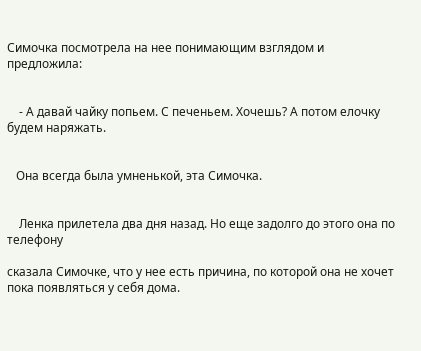Симочка посмотрела на нее понимающим взглядом и предложила:


    - А давай чайку попьем. С печеньем. Хочешь? А потом елочку будем наряжать.


   Она всегда была умненькой, эта Симочка.


    Ленка прилетела два дня назад. Но еще задолго до этого она по телефону

сказала Симочке, что у нее есть причина, по которой она не хочет пока появляться у себя дома.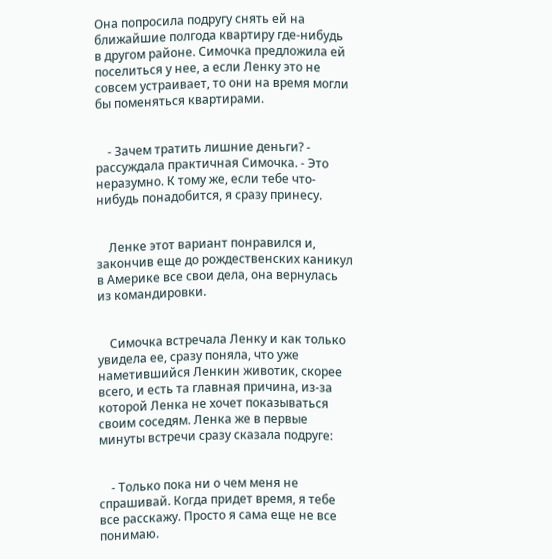Она попросила подругу снять ей на ближайшие полгода квартиру где-нибудь в другом районе. Симочка предложила ей поселиться у нее, а если Ленку это не совсем устраивает, то они на время могли бы поменяться квартирами.


    - Зачем тратить лишние деньги? - рассуждала практичная Симочка. - Это неразумно. К тому же, если тебе что-нибудь понадобится, я сразу принесу.


    Ленке этот вариант понравился и, закончив еще до рождественских каникул в Америке все свои дела, она вернулась из командировки.


    Симочка встречала Ленку и как только увидела ее, сразу поняла, что уже наметившийся Ленкин животик, скорее всего, и есть та главная причина, из-за которой Ленка не хочет показываться своим соседям. Ленка же в первые минуты встречи сразу сказала подруге:


    - Только пока ни о чем меня не спрашивай. Когда придет время, я тебе все расскажу. Просто я сама еще не все понимаю.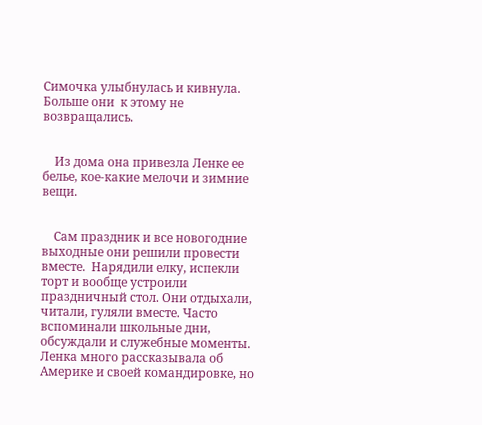Симочка улыбнулась и кивнула. Больше они  к этому не возвращались.


    Из дома она привезла Ленке ее белье, кое-какие мелочи и зимние вещи.


    Сам праздник и все новогодние выходные они решили провести вместе.  Нарядили елку, испекли торт и вообще устроили праздничный стол. Они отдыхали, читали, гуляли вместе. Часто вспоминали школьные дни, обсуждали и служебные моменты. Ленка много рассказывала об Америке и своей командировке, но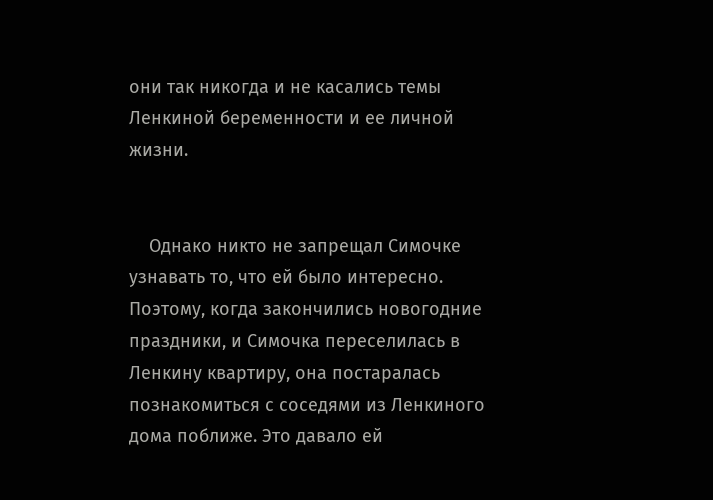они так никогда и не касались темы Ленкиной беременности и ее личной жизни.


    Однако никто не запрещал Симочке узнавать то, что ей было интересно.  Поэтому, когда закончились новогодние праздники, и Симочка переселилась в Ленкину квартиру, она постаралась познакомиться с соседями из Ленкиного дома поближе. Это давало ей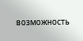возможность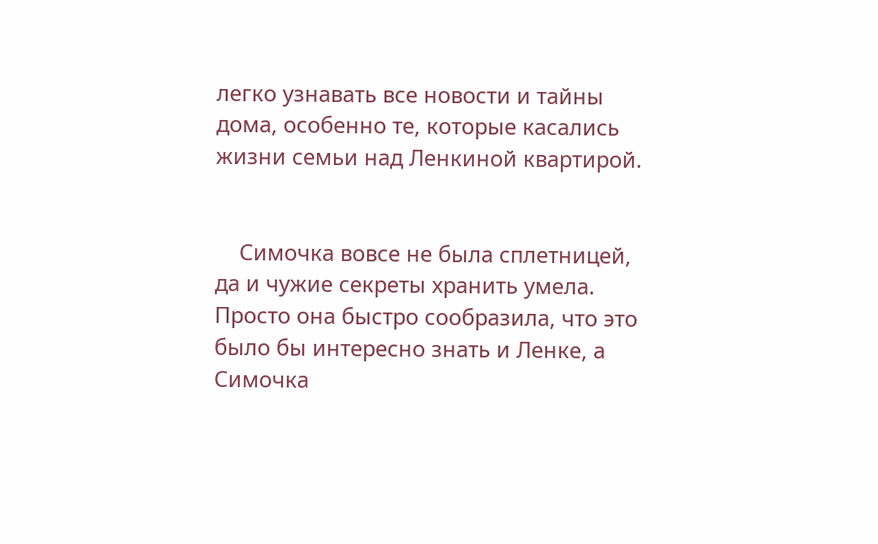легко узнавать все новости и тайны дома, особенно те, которые касались жизни семьи над Ленкиной квартирой.


    Симочка вовсе не была сплетницей, да и чужие секреты хранить умела. Просто она быстро сообразила, что это было бы интересно знать и Ленке, а Симочка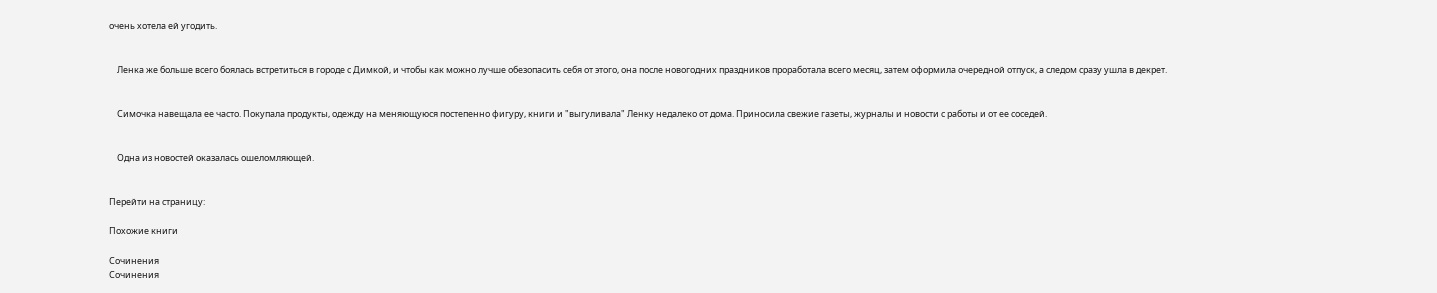очень хотела ей угодить.


    Ленка же больше всего боялась встретиться в городе с Димкой, и чтобы как можно лучше обезопасить себя от этого, она после новогодних праздников проработала всего месяц, затем оформила очередной отпуск, а следом сразу ушла в декрет.


    Симочка навещала ее часто. Покупала продукты, одежду на меняющуюся постепенно фигуру, книги и "выгуливала" Ленку недалеко от дома. Приносила свежие газеты, журналы и новости с работы и от ее соседей.


    Одна из новостей оказалась ошеломляющей.


Перейти на страницу:

Похожие книги

Сочинения
Сочинения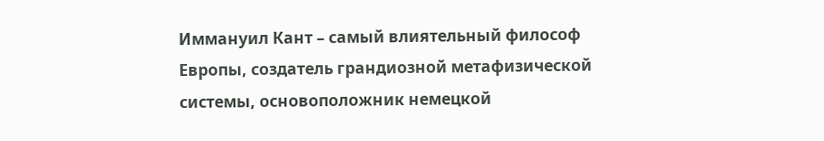Иммануил Кант – самый влиятельный философ Европы, создатель грандиозной метафизической системы, основоположник немецкой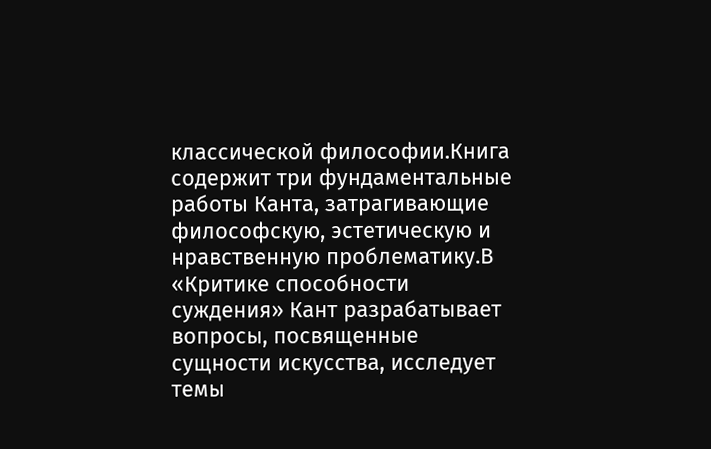классической философии.Книга содержит три фундаментальные работы Канта, затрагивающие философскую, эстетическую и нравственную проблематику.В «Критике способности суждения» Кант разрабатывает вопросы, посвященные сущности искусства, исследует темы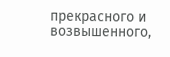прекрасного и возвышенного,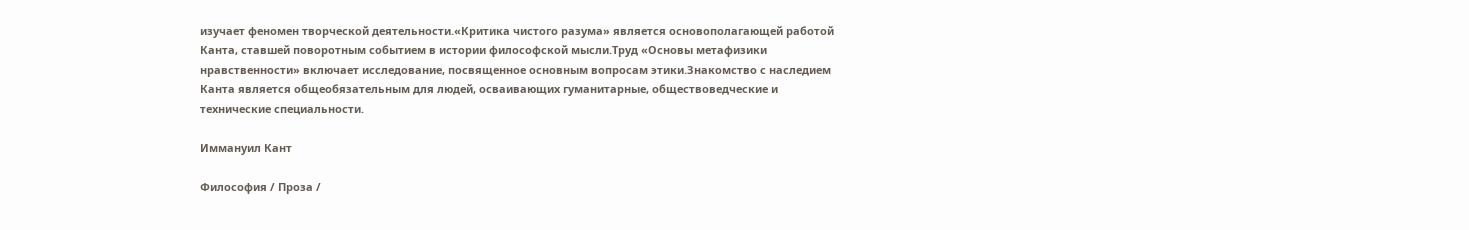изучает феномен творческой деятельности.«Критика чистого разума» является основополагающей работой Канта, ставшей поворотным событием в истории философской мысли.Труд «Основы метафизики нравственности» включает исследование, посвященное основным вопросам этики.Знакомство с наследием Канта является общеобязательным для людей, осваивающих гуманитарные, обществоведческие и технические специальности.

Иммануил Кант

Философия / Проза /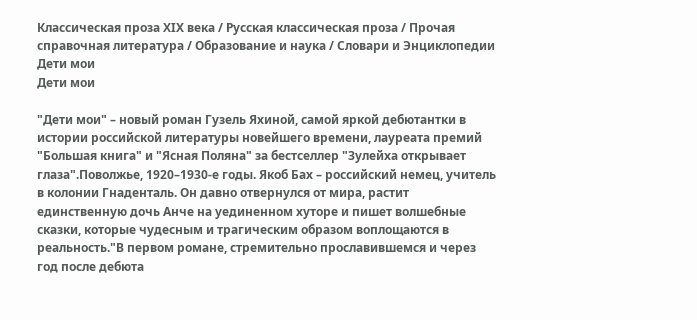Классическая проза ХIX века / Русская классическая проза / Прочая справочная литература / Образование и наука / Словари и Энциклопедии
Дети мои
Дети мои

"Дети мои" – новый роман Гузель Яхиной, самой яркой дебютантки в истории российской литературы новейшего времени, лауреата премий "Большая книга" и "Ясная Поляна" за бестселлер "Зулейха открывает глаза".Поволжье, 1920–1930-е годы. Якоб Бах – российский немец, учитель в колонии Гнаденталь. Он давно отвернулся от мира, растит единственную дочь Анче на уединенном хуторе и пишет волшебные сказки, которые чудесным и трагическим образом воплощаются в реальность."В первом романе, стремительно прославившемся и через год после дебюта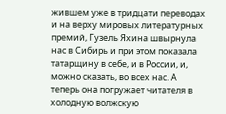жившем уже в тридцати переводах и на верху мировых литературных премий, Гузель Яхина швырнула нас в Сибирь и при этом показала татарщину в себе, и в России, и, можно сказать, во всех нас. А теперь она погружает читателя в холодную волжскую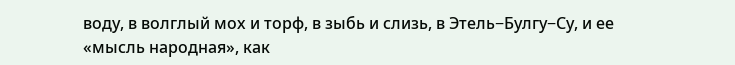воду, в волглый мох и торф, в зыбь и слизь, в Этель−Булгу−Су, и ее «мысль народная», как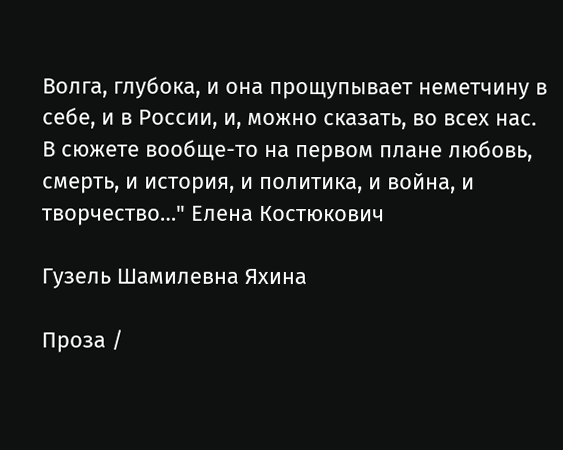Волга, глубока, и она прощупывает неметчину в себе, и в России, и, можно сказать, во всех нас. В сюжете вообще-то на первом плане любовь, смерть, и история, и политика, и война, и творчество…" Елена Костюкович

Гузель Шамилевна Яхина

Проза /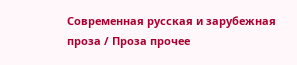Современная русская и зарубежная проза / Проза прочее